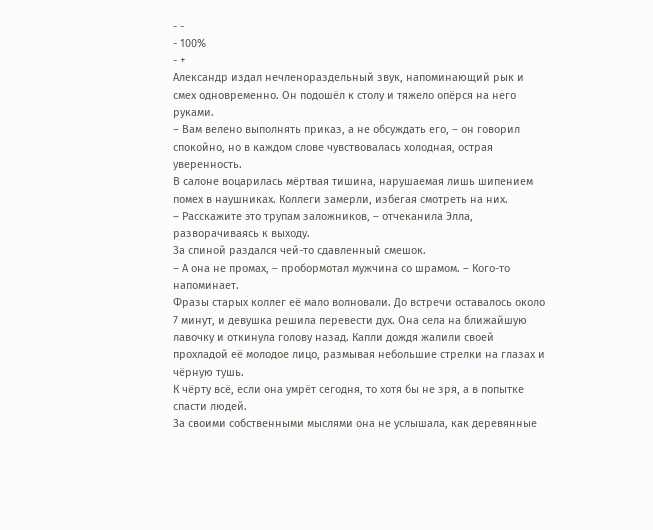- -
- 100%
- +
Александр издал нечленораздельный звук, напоминающий рык и смех одновременно. Он подошёл к столу и тяжело опёрся на него руками.
– Вам велено выполнять приказ, а не обсуждать его, – он говорил спокойно, но в каждом слове чувствовалась холодная, острая уверенность.
В салоне воцарилась мёртвая тишина, нарушаемая лишь шипением помех в наушниках. Коллеги замерли, избегая смотреть на них.
– Расскажите это трупам заложников, – отчеканила Элла, разворачиваясь к выходу.
За спиной раздался чей-то сдавленный смешок.
– А она не промах, – пробормотал мужчина со шрамом. – Кого-то напоминает.
Фразы старых коллег её мало волновали. До встречи оставалось около 7 минут, и девушка решила перевести дух. Она села на ближайшую лавочку и откинула голову назад. Капли дождя жалили своей прохладой её молодое лицо, размывая небольшие стрелки на глазах и чёрную тушь.
К чёрту всё, если она умрёт сегодня, то хотя бы не зря, а в попытке спасти людей.
За своими собственными мыслями она не услышала, как деревянные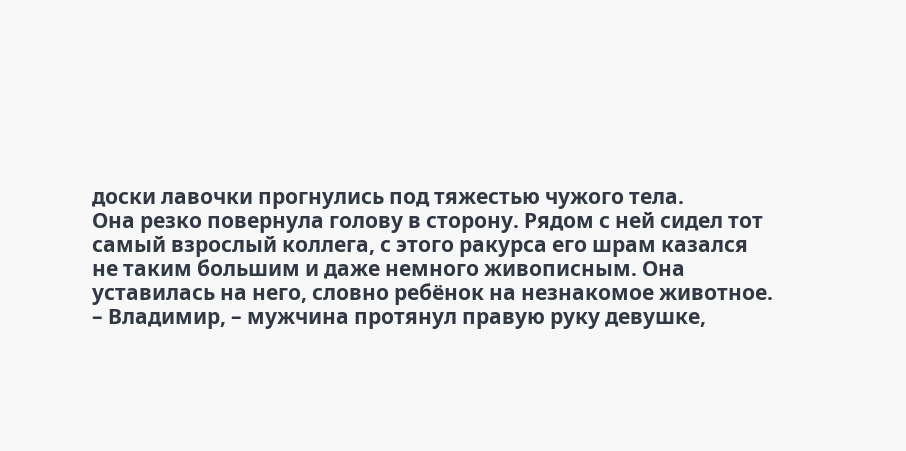доски лавочки прогнулись под тяжестью чужого тела.
Она резко повернула голову в сторону. Рядом с ней сидел тот самый взрослый коллега, с этого ракурса его шрам казался не таким большим и даже немного живописным. Она уставилась на него, словно ребёнок на незнакомое животное.
– Владимир, – мужчина протянул правую руку девушке,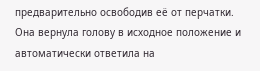предварительно освободив её от перчатки.
Она вернула голову в исходное положение и автоматически ответила на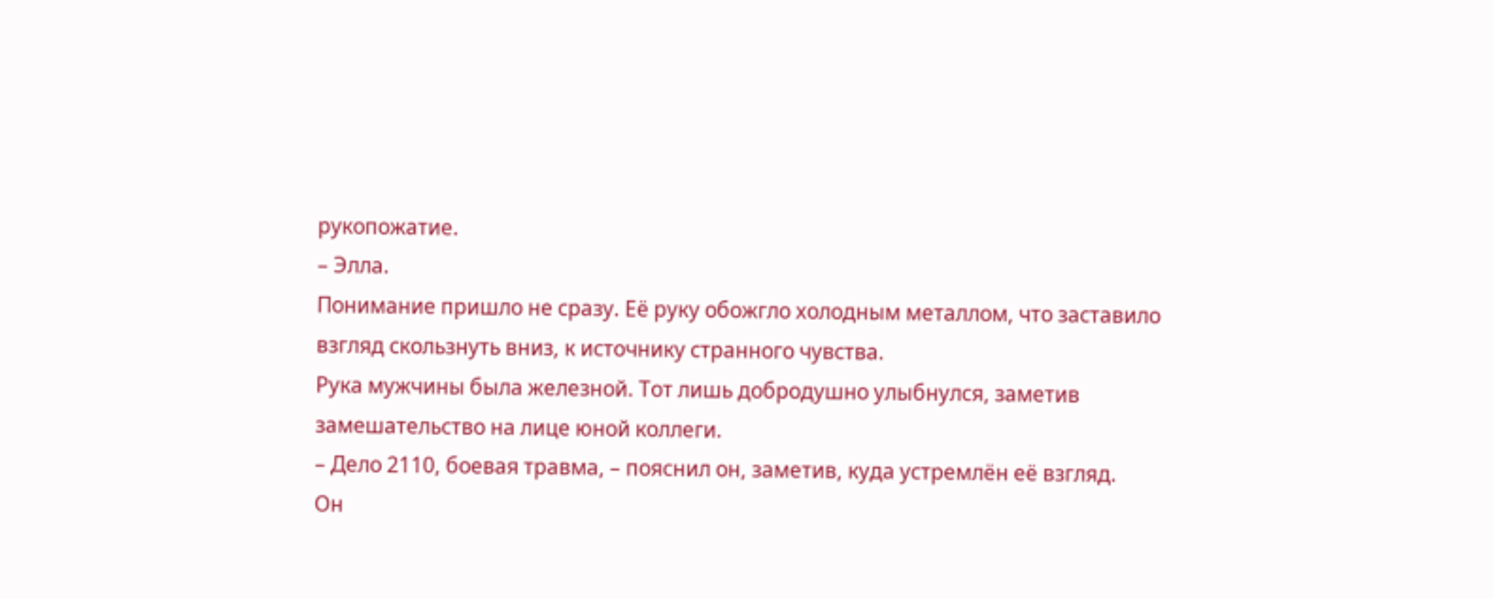рукопожатие.
– Элла.
Понимание пришло не сразу. Её руку обожгло холодным металлом, что заставило взгляд скользнуть вниз, к источнику странного чувства.
Рука мужчины была железной. Тот лишь добродушно улыбнулся, заметив замешательство на лице юной коллеги.
– Дело 2110, боевая травма, – пояснил он, заметив, куда устремлён её взгляд.
Он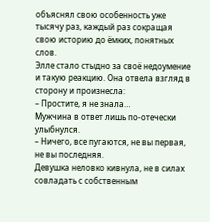объяснял свою особенность уже тысячу раз, каждый раз сокращая свою историю до ёмких, понятных слов.
Элле стало стыдно за своё недоумение и такую реакцию. Она отвела взгляд в сторону и произнесла:
– Простите, я не знала…
Мужчина в ответ лишь по-отечески улыбнулся.
– Ничего, все пугаются, не вы первая, не вы последняя.
Девушка неловко кивнула, не в силах совладать с собственным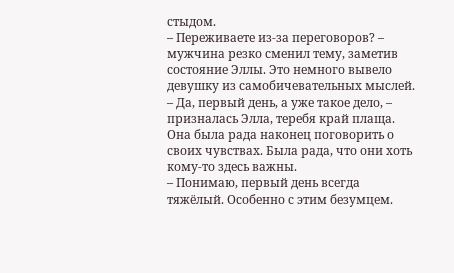стыдом.
– Переживаете из-за переговоров? – мужчина резко сменил тему, заметив состояние Эллы. Это немного вывело девушку из самобичевательных мыслей.
– Да, первый день, а уже такое дело, – призналась Элла, теребя край плаща.
Она была рада наконец поговорить о своих чувствах. Была рада, что они хоть кому-то здесь важны.
– Понимаю, первый день всегда тяжёлый. Особенно с этим безумцем.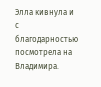Элла кивнула и с благодарностью посмотрела на Владимира.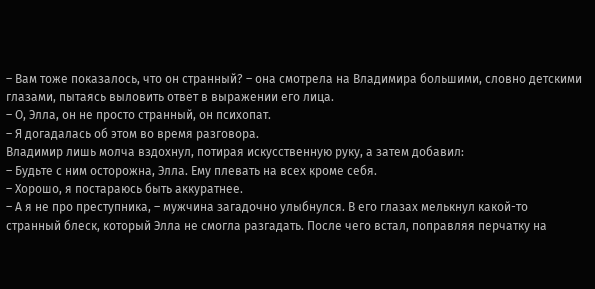– Вам тоже показалось, что он странный? – она смотрела на Владимира большими, словно детскими глазами, пытаясь выловить ответ в выражении его лица.
– О, Элла, он не просто странный, он психопат.
– Я догадалась об этом во время разговора.
Владимир лишь молча вздохнул, потирая искусственную руку, а затем добавил:
– Будьте с ним осторожна, Элла. Ему плевать на всех кроме себя.
– Хорошо, я постараюсь быть аккуратнее.
– А я не про преступника, – мужчина загадочно улыбнулся. В его глазах мелькнул какой-то странный блеск, который Элла не смогла разгадать. После чего встал, поправляя перчатку на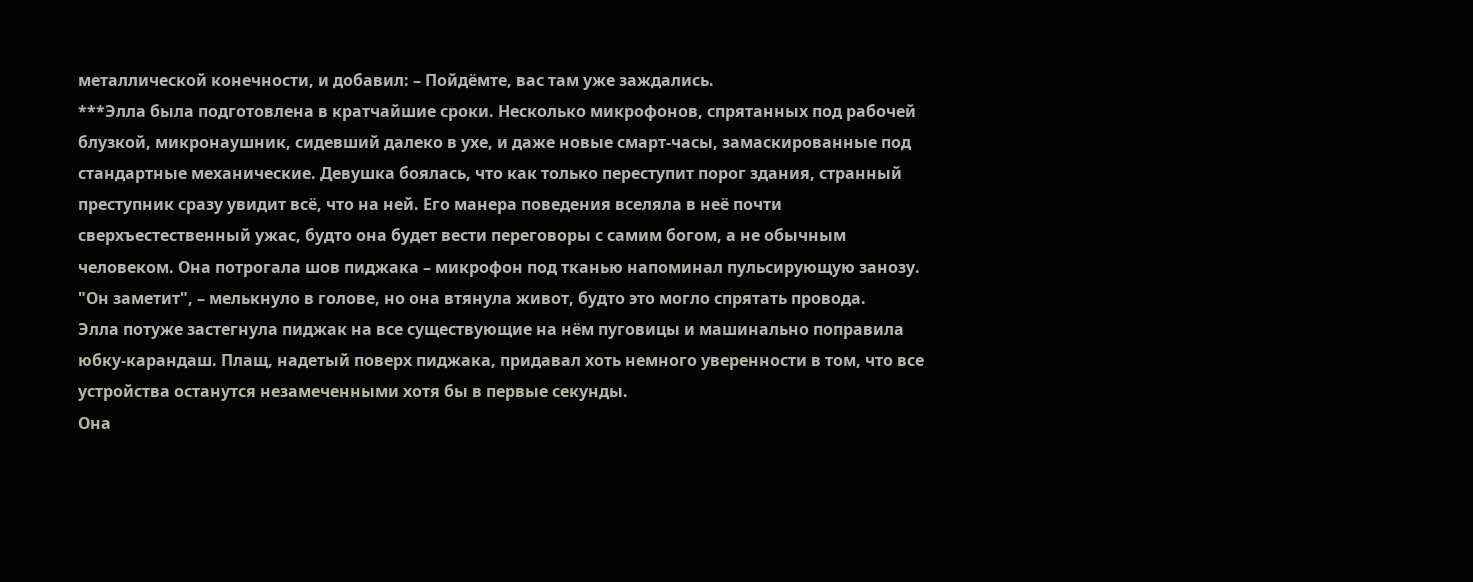металлической конечности, и добавил: – Пойдёмте, вас там уже заждались.
***Элла была подготовлена в кратчайшие сроки. Несколько микрофонов, спрятанных под рабочей блузкой, микронаушник, сидевший далеко в ухе, и даже новые смарт-часы, замаскированные под стандартные механические. Девушка боялась, что как только переступит порог здания, странный преступник сразу увидит всё, что на ней. Его манера поведения вселяла в неё почти сверхъестественный ужас, будто она будет вести переговоры с самим богом, а не обычным человеком. Она потрогала шов пиджака – микрофон под тканью напоминал пульсирующую занозу. "Он заметит", – мелькнуло в голове, но она втянула живот, будто это могло спрятать провода.
Элла потуже застегнула пиджак на все существующие на нём пуговицы и машинально поправила юбку-карандаш. Плащ, надетый поверх пиджака, придавал хоть немного уверенности в том, что все устройства останутся незамеченными хотя бы в первые секунды.
Она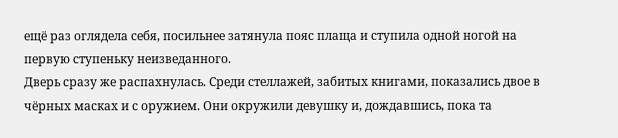ещё раз оглядела себя, посильнее затянула пояс плаща и ступила одной ногой на первую ступеньку неизведанного.
Дверь сразу же распахнулась. Среди стеллажей, забитых книгами, показались двое в чёрных масках и с оружием. Они окружили девушку и, дождавшись, пока та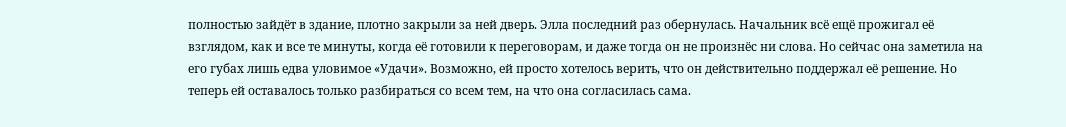полностью зайдёт в здание, плотно закрыли за ней дверь. Элла последний раз обернулась. Начальник всё ещё прожигал её взглядом, как и все те минуты, когда её готовили к переговорам, и даже тогда он не произнёс ни слова. Но сейчас она заметила на его губах лишь едва уловимое «Удачи». Возможно, ей просто хотелось верить, что он действительно поддержал её решение. Но теперь ей оставалось только разбираться со всем тем, на что она согласилась сама.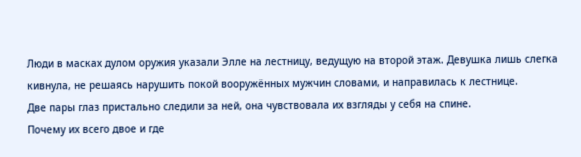Люди в масках дулом оружия указали Элле на лестницу, ведущую на второй этаж. Девушка лишь слегка кивнула, не решаясь нарушить покой вооружённых мужчин словами, и направилась к лестнице.
Две пары глаз пристально следили за ней, она чувствовала их взгляды у себя на спине.
Почему их всего двое и где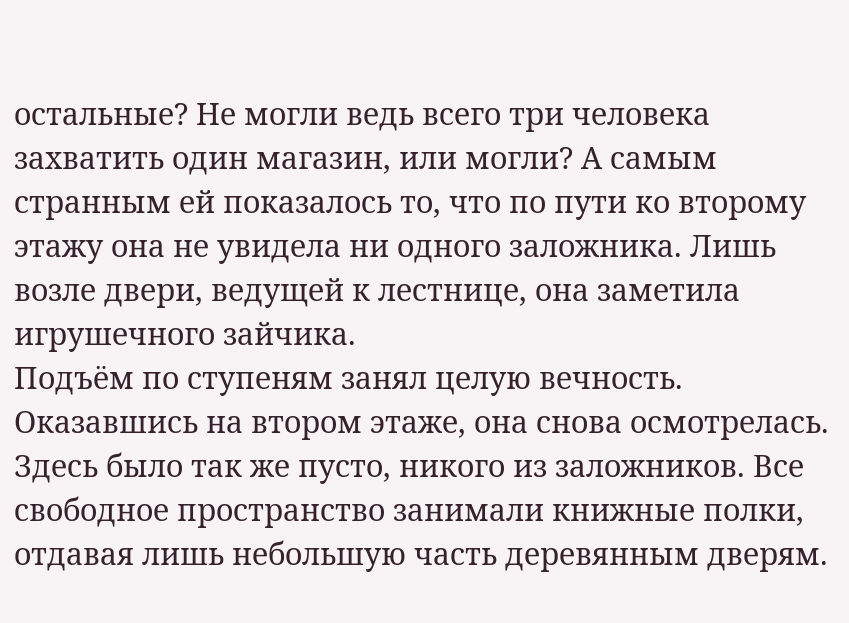остальные? Не могли ведь всего три человека захватить один магазин, или могли? А самым странным ей показалось то, что по пути ко второму этажу она не увидела ни одного заложника. Лишь возле двери, ведущей к лестнице, она заметила игрушечного зайчика.
Подъём по ступеням занял целую вечность. Оказавшись на втором этаже, она снова осмотрелась. Здесь было так же пусто, никого из заложников. Все свободное пространство занимали книжные полки, отдавая лишь небольшую часть деревянным дверям.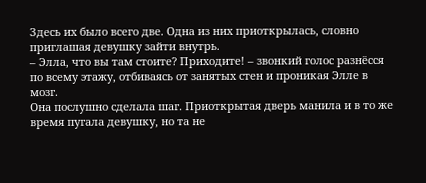Здесь их было всего две. Одна из них приоткрылась, словно приглашая девушку зайти внутрь.
– Элла, что вы там стоите? Приходите! – звонкий голос разнёсся по всему этажу, отбиваясь от занятых стен и проникая Элле в мозг.
Она послушно сделала шаг. Приоткрытая дверь манила и в то же время пугала девушку, но та не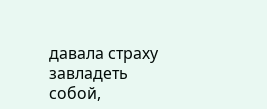давала страху завладеть собой,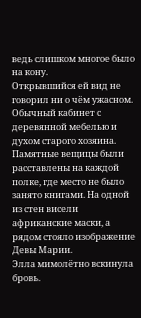ведь слишком многое было на кону.
Открывшийся ей вид не говорил ни о чём ужасном. Обычный кабинет с деревянной мебелью и духом старого хозяина. Памятные вещицы были расставлены на каждой полке, где место не было занято книгами. На одной из стен висели африканские маски, а рядом стояло изображение Девы Марии.
Элла мимолётно вскинула бровь.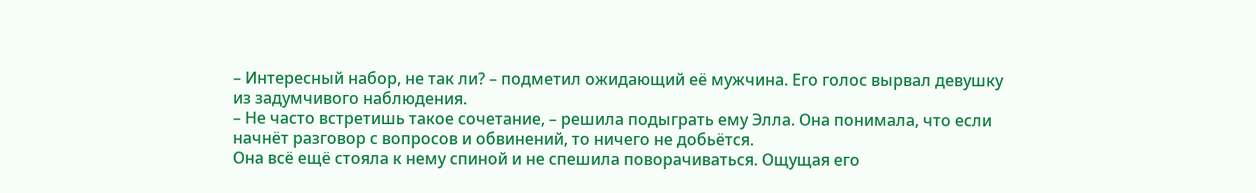– Интересный набор, не так ли? – подметил ожидающий её мужчина. Его голос вырвал девушку из задумчивого наблюдения.
– Не часто встретишь такое сочетание, – решила подыграть ему Элла. Она понимала, что если начнёт разговор с вопросов и обвинений, то ничего не добьётся.
Она всё ещё стояла к нему спиной и не спешила поворачиваться. Ощущая его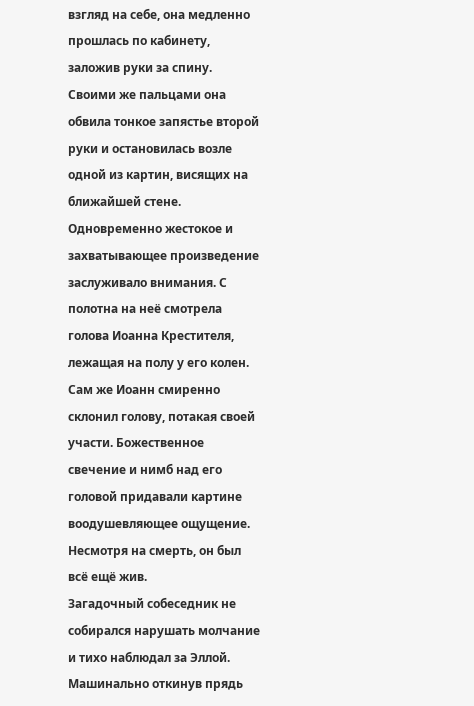взгляд на себе, она медленно прошлась по кабинету, заложив руки за спину. Своими же пальцами она обвила тонкое запястье второй руки и остановилась возле одной из картин, висящих на ближайшей стене. Одновременно жестокое и захватывающее произведение заслуживало внимания. С полотна на неё смотрела голова Иоанна Крестителя, лежащая на полу у его колен. Сам же Иоанн смиренно склонил голову, потакая своей участи. Божественное свечение и нимб над его головой придавали картине воодушевляющее ощущение. Несмотря на смерть, он был всё ещё жив.
Загадочный собеседник не собирался нарушать молчание и тихо наблюдал за Эллой. Машинально откинув прядь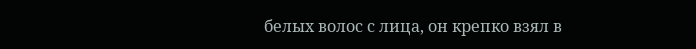белых волос с лица, он крепко взял в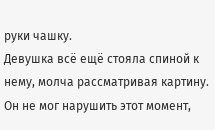руки чашку.
Девушка всё ещё стояла спиной к нему, молча рассматривая картину. Он не мог нарушить этот момент,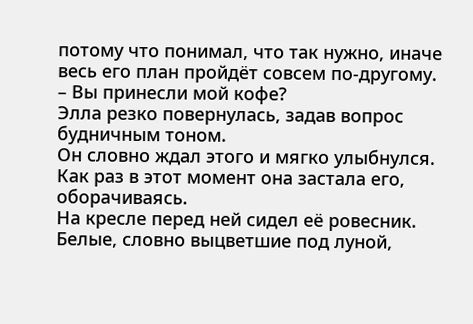потому что понимал, что так нужно, иначе весь его план пройдёт совсем по-другому.
– Вы принесли мой кофе?
Элла резко повернулась, задав вопрос будничным тоном.
Он словно ждал этого и мягко улыбнулся. Как раз в этот момент она застала его, оборачиваясь.
На кресле перед ней сидел её ровесник. Белые, словно выцветшие под луной,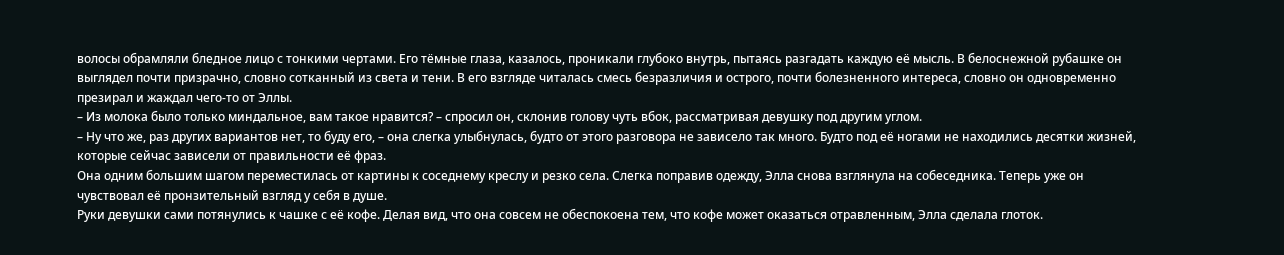волосы обрамляли бледное лицо с тонкими чертами. Его тёмные глаза, казалось, проникали глубоко внутрь, пытаясь разгадать каждую её мысль. В белоснежной рубашке он выглядел почти призрачно, словно сотканный из света и тени. В его взгляде читалась смесь безразличия и острого, почти болезненного интереса, словно он одновременно презирал и жаждал чего-то от Эллы.
– Из молока было только миндальное, вам такое нравится? – спросил он, склонив голову чуть вбок, рассматривая девушку под другим углом.
– Ну что же, раз других вариантов нет, то буду его, – она слегка улыбнулась, будто от этого разговора не зависело так много. Будто под её ногами не находились десятки жизней, которые сейчас зависели от правильности её фраз.
Она одним большим шагом переместилась от картины к соседнему креслу и резко села. Слегка поправив одежду, Элла снова взглянула на собеседника. Теперь уже он чувствовал её пронзительный взгляд у себя в душе.
Руки девушки сами потянулись к чашке с её кофе. Делая вид, что она совсем не обеспокоена тем, что кофе может оказаться отравленным, Элла сделала глоток.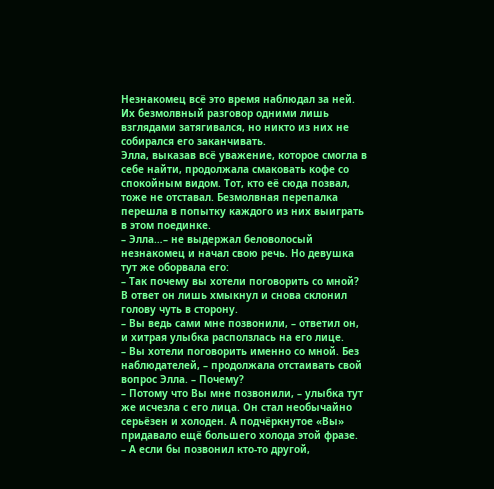Незнакомец всё это время наблюдал за ней. Их безмолвный разговор одними лишь взглядами затягивался, но никто из них не собирался его заканчивать.
Элла, выказав всё уважение, которое смогла в себе найти, продолжала смаковать кофе со спокойным видом. Тот, кто её сюда позвал, тоже не отставал. Безмолвная перепалка перешла в попытку каждого из них выиграть в этом поединке.
– Элла…– не выдержал беловолосый незнакомец и начал свою речь. Но девушка тут же оборвала его:
– Так почему вы хотели поговорить со мной?
В ответ он лишь хмыкнул и снова склонил голову чуть в сторону.
– Вы ведь сами мне позвонили, – ответил он, и хитрая улыбка расползлась на его лице.
– Вы хотели поговорить именно со мной. Без наблюдателей, – продолжала отстаивать свой вопрос Элла. – Почему?
– Потому что Вы мне позвонили, – улыбка тут же исчезла с его лица. Он стал необычайно серьёзен и холоден. А подчёркнутое «Вы» придавало ещё большего холода этой фразе.
– А если бы позвонил кто-то другой,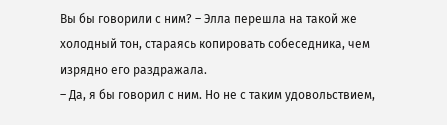Вы бы говорили с ним? – Элла перешла на такой же холодный тон, стараясь копировать собеседника, чем изрядно его раздражала.
– Да, я бы говорил с ним. Но не с таким удовольствием,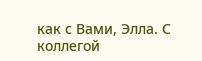как с Вами, Элла. С коллегой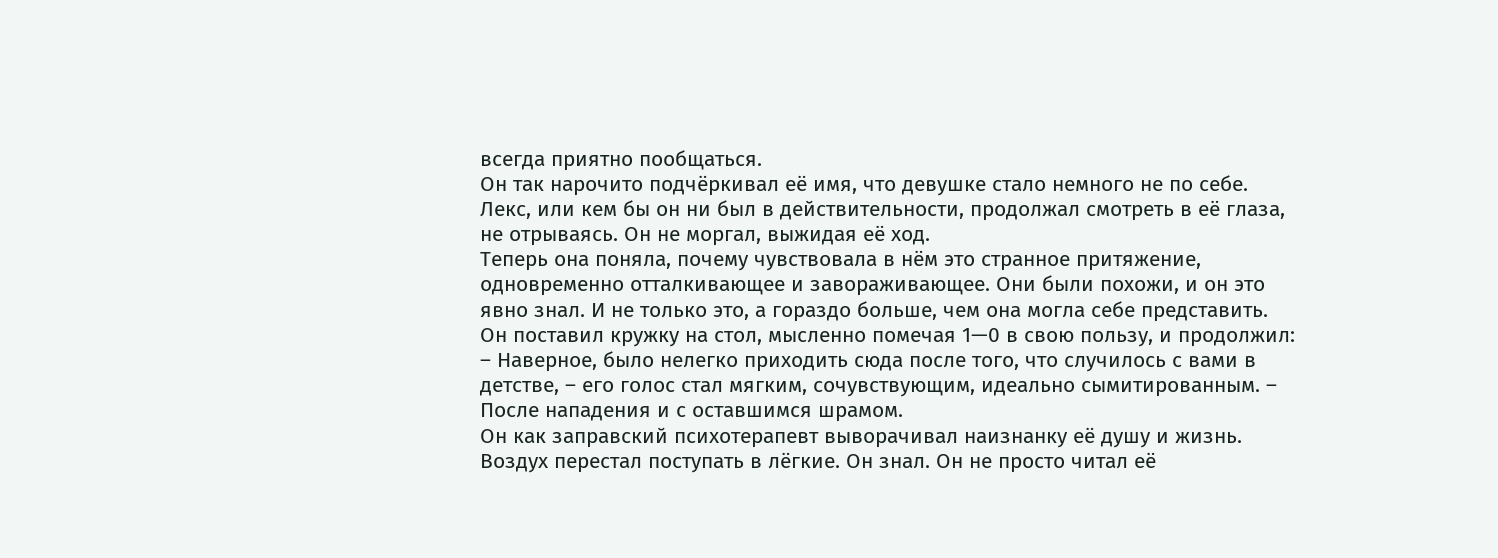всегда приятно пообщаться.
Он так нарочито подчёркивал её имя, что девушке стало немного не по себе. Лекс, или кем бы он ни был в действительности, продолжал смотреть в её глаза, не отрываясь. Он не моргал, выжидая её ход.
Теперь она поняла, почему чувствовала в нём это странное притяжение, одновременно отталкивающее и завораживающее. Они были похожи, и он это явно знал. И не только это, а гораздо больше, чем она могла себе представить.
Он поставил кружку на стол, мысленно помечая 1—0 в свою пользу, и продолжил:
– Наверное, было нелегко приходить сюда после того, что случилось с вами в детстве, – его голос стал мягким, сочувствующим, идеально сымитированным. – После нападения и с оставшимся шрамом.
Он как заправский психотерапевт выворачивал наизнанку её душу и жизнь.
Воздух перестал поступать в лёгкие. Он знал. Он не просто читал её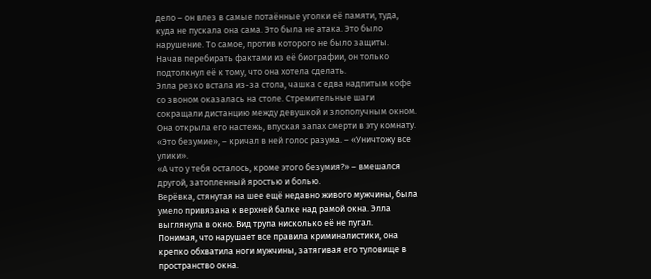дело – он влез в самые потаённые уголки её памяти, туда, куда не пускала она сама. Это была не атака. Это было нарушение. То самое, против которого не было защиты.
Начав перебирать фактами из её биографии, он только подтолкнул её к тому, что она хотела сделать.
Элла резко встала из-за стола, чашка с едва надпитым кофе со звоном оказалась на столе. Стремительные шаги сокращали дистанцию между девушкой и злополучным окном. Она открыла его настежь, впуская запах смерти в эту комнату.
«Это безумие», – кричал в ней голос разума. – «Уничтожу все улики».
«А что у тебя осталось, кроме этого безумия?» – вмешался другой, затопленный яростью и болью.
Верёвка, стянутая на шее ещё недавно живого мужчины, была умело привязана к верхней балке над рамой окна. Элла выглянула в окно. Вид трупа нисколько её не пугал.
Понимая, что нарушает все правила криминалистики, она крепко обхватила ноги мужчины, затягивая его туловище в пространство окна.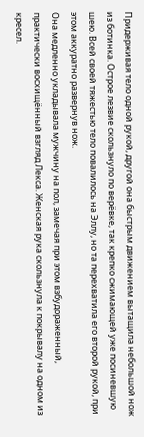Придерживая тело одной рукой, другой она быстрым движением вытащила небольшой нож из ботинка. Острое лезвие скользнуло по верёвке, так крепко сжимающей уже посиневшую шею. Всей своей тяжестью тело повалилось на Эллу, но та перехватила его второй рукой, при этом аккуратно развернув нож.
Она медленно укладывала мужчину на пол, замечая при этом взбудораженный, практически восхищённый взгляд Лекса. Женская рука скользнула к покрывалу на одном из кресел.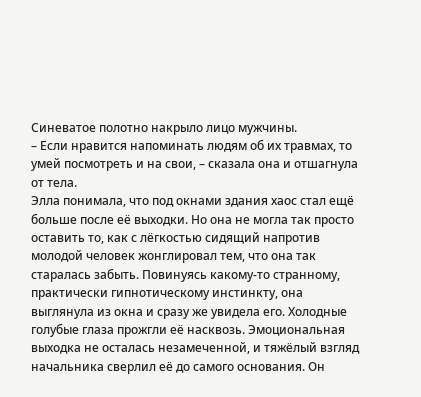Синеватое полотно накрыло лицо мужчины.
– Если нравится напоминать людям об их травмах, то умей посмотреть и на свои, – сказала она и отшагнула от тела.
Элла понимала, что под окнами здания хаос стал ещё больше после её выходки. Но она не могла так просто оставить то, как с лёгкостью сидящий напротив молодой человек жонглировал тем, что она так старалась забыть. Повинуясь какому-то странному, практически гипнотическому инстинкту, она выглянула из окна и сразу же увидела его. Холодные голубые глаза прожгли её насквозь. Эмоциональная выходка не осталась незамеченной, и тяжёлый взгляд начальника сверлил её до самого основания. Он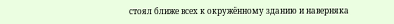стоял ближе всех к окружённому зданию и наверняка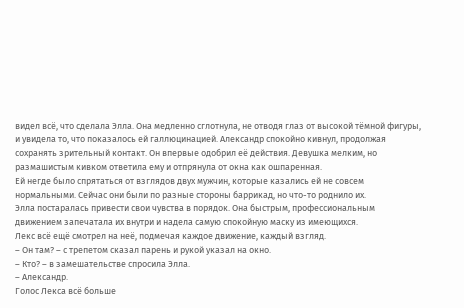видел всё, что сделала Элла. Она медленно сглотнула, не отводя глаз от высокой тёмной фигуры, и увидела то, что показалось ей галлюцинацией. Александр спокойно кивнул, продолжая сохранять зрительный контакт. Он впервые одобрил её действия. Девушка мелким, но размашистым кивком ответила ему и отпрянула от окна как ошпаренная.
Ей негде было спрятаться от взглядов двух мужчин, которые казались ей не совсем нормальными. Сейчас они были по разные стороны баррикад, но что-то роднило их.
Элла постаралась привести свои чувства в порядок. Она быстрым, профессиональным движением запечатала их внутри и надела самую спокойную маску из имеющихся.
Лекс всё ещё смотрел на неё, подмечая каждое движение, каждый взгляд.
– Он там? – с трепетом сказал парень и рукой указал на окно.
– Кто? – в замешательстве спросила Элла.
– Александр.
Голос Лекса всё больше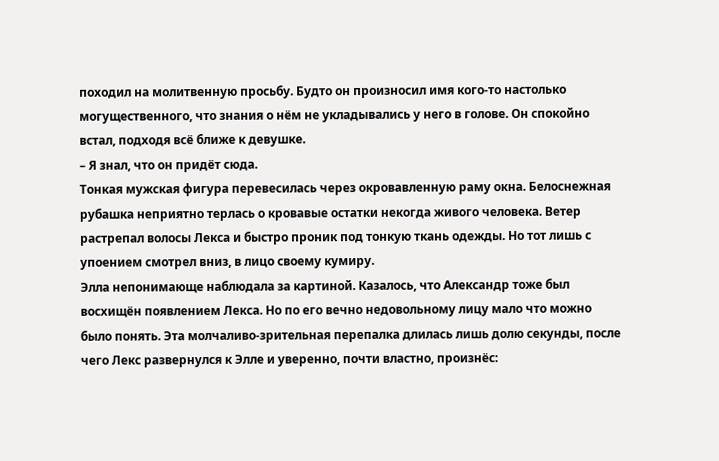походил на молитвенную просьбу. Будто он произносил имя кого-то настолько могущественного, что знания о нём не укладывались у него в голове. Он спокойно встал, подходя всё ближе к девушке.
– Я знал, что он придёт сюда.
Тонкая мужская фигура перевесилась через окровавленную раму окна. Белоснежная рубашка неприятно терлась о кровавые остатки некогда живого человека. Ветер растрепал волосы Лекса и быстро проник под тонкую ткань одежды. Но тот лишь с упоением смотрел вниз, в лицо своему кумиру.
Элла непонимающе наблюдала за картиной. Казалось, что Александр тоже был восхищён появлением Лекса. Но по его вечно недовольному лицу мало что можно было понять. Эта молчаливо-зрительная перепалка длилась лишь долю секунды, после чего Лекс развернулся к Элле и уверенно, почти властно, произнёс: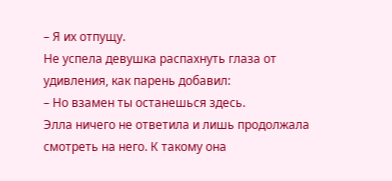– Я их отпущу.
Не успела девушка распахнуть глаза от удивления, как парень добавил:
– Но взамен ты останешься здесь.
Элла ничего не ответила и лишь продолжала смотреть на него. К такому она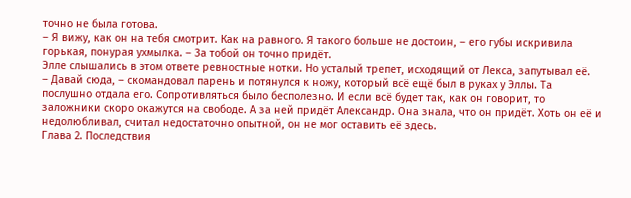точно не была готова.
– Я вижу, как он на тебя смотрит. Как на равного. Я такого больше не достоин, – его губы искривила горькая, понурая ухмылка. – За тобой он точно придёт.
Элле слышались в этом ответе ревностные нотки. Но усталый трепет, исходящий от Лекса, запутывал её.
– Давай сюда, – скомандовал парень и потянулся к ножу, который всё ещё был в руках у Эллы. Та послушно отдала его. Сопротивляться было бесполезно. И если всё будет так, как он говорит, то заложники скоро окажутся на свободе. А за ней придёт Александр. Она знала, что он придёт. Хоть он её и недолюбливал, считал недостаточно опытной, он не мог оставить её здесь.
Глава 2. Последствия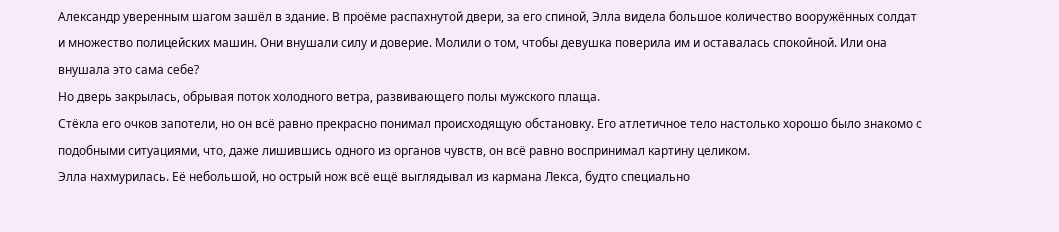Александр уверенным шагом зашёл в здание. В проёме распахнутой двери, за его спиной, Элла видела большое количество вооружённых солдат и множество полицейских машин. Они внушали силу и доверие. Молили о том, чтобы девушка поверила им и оставалась спокойной. Или она внушала это сама себе?
Но дверь закрылась, обрывая поток холодного ветра, развивающего полы мужского плаща.
Стёкла его очков запотели, но он всё равно прекрасно понимал происходящую обстановку. Его атлетичное тело настолько хорошо было знакомо с подобными ситуациями, что, даже лишившись одного из органов чувств, он всё равно воспринимал картину целиком.
Элла нахмурилась. Её небольшой, но острый нож всё ещё выглядывал из кармана Лекса, будто специально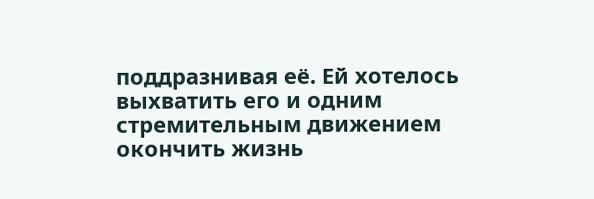поддразнивая её. Ей хотелось выхватить его и одним стремительным движением окончить жизнь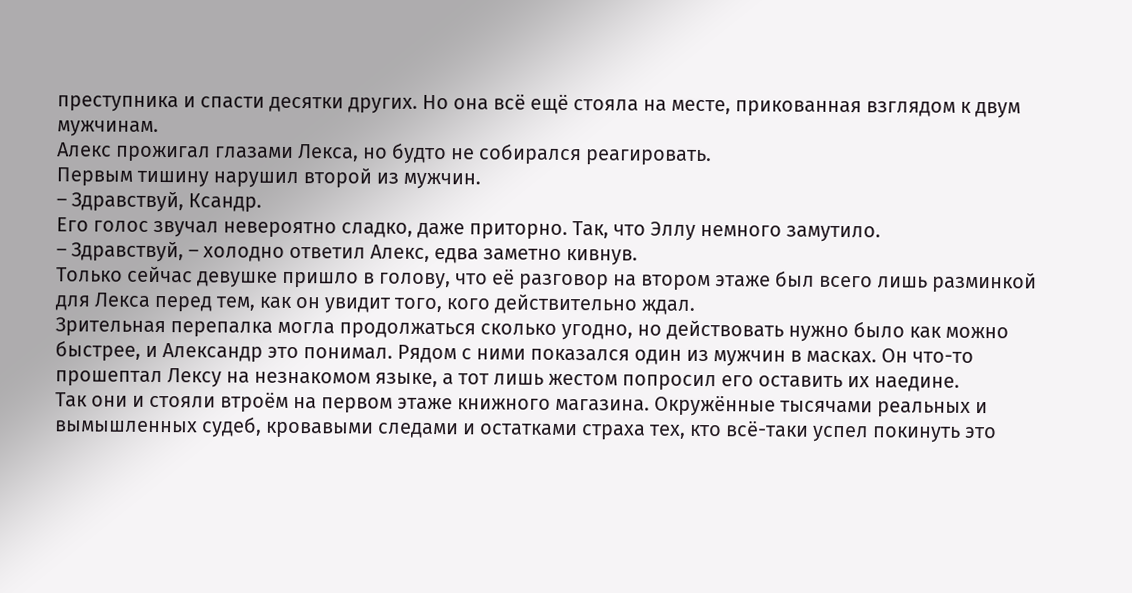преступника и спасти десятки других. Но она всё ещё стояла на месте, прикованная взглядом к двум мужчинам.
Алекс прожигал глазами Лекса, но будто не собирался реагировать.
Первым тишину нарушил второй из мужчин.
– Здравствуй, Ксандр.
Его голос звучал невероятно сладко, даже приторно. Так, что Эллу немного замутило.
– Здравствуй, – холодно ответил Алекс, едва заметно кивнув.
Только сейчас девушке пришло в голову, что её разговор на втором этаже был всего лишь разминкой для Лекса перед тем, как он увидит того, кого действительно ждал.
Зрительная перепалка могла продолжаться сколько угодно, но действовать нужно было как можно быстрее, и Александр это понимал. Рядом с ними показался один из мужчин в масках. Он что-то прошептал Лексу на незнакомом языке, а тот лишь жестом попросил его оставить их наедине.
Так они и стояли втроём на первом этаже книжного магазина. Окружённые тысячами реальных и вымышленных судеб, кровавыми следами и остатками страха тех, кто всё-таки успел покинуть это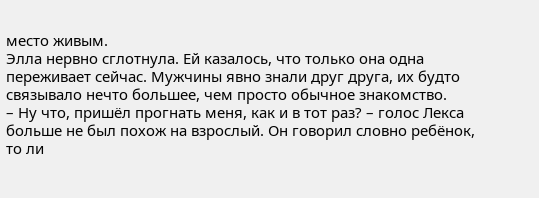место живым.
Элла нервно сглотнула. Ей казалось, что только она одна переживает сейчас. Мужчины явно знали друг друга, их будто связывало нечто большее, чем просто обычное знакомство.
– Ну что, пришёл прогнать меня, как и в тот раз? – голос Лекса больше не был похож на взрослый. Он говорил словно ребёнок, то ли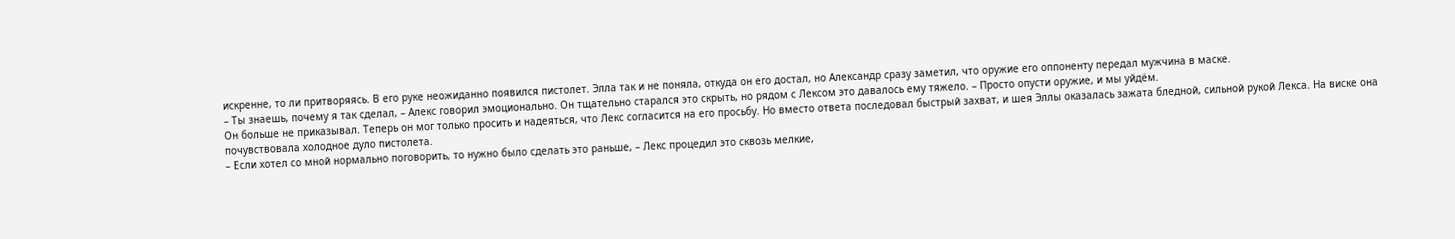искренне, то ли притворяясь. В его руке неожиданно появился пистолет. Элла так и не поняла, откуда он его достал, но Александр сразу заметил, что оружие его оппоненту передал мужчина в маске.
– Ты знаешь, почему я так сделал, – Алекс говорил эмоционально. Он тщательно старался это скрыть, но рядом с Лексом это давалось ему тяжело. – Просто опусти оружие, и мы уйдём.
Он больше не приказывал. Теперь он мог только просить и надеяться, что Лекс согласится на его просьбу. Но вместо ответа последовал быстрый захват, и шея Эллы оказалась зажата бледной, сильной рукой Лекса. На виске она почувствовала холодное дуло пистолета.
– Если хотел со мной нормально поговорить, то нужно было сделать это раньше, – Лекс процедил это сквозь мелкие,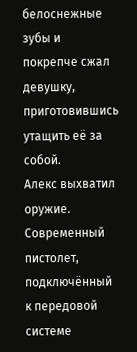белоснежные зубы и покрепче сжал девушку, приготовившись утащить её за собой.
Алекс выхватил оружие. Современный пистолет, подключённый к передовой системе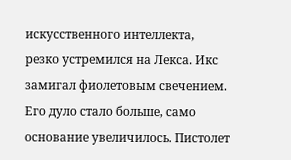искусственного интеллекта, резко устремился на Лекса. Икс замигал фиолетовым свечением. Его дуло стало больше, само основание увеличилось. Пистолет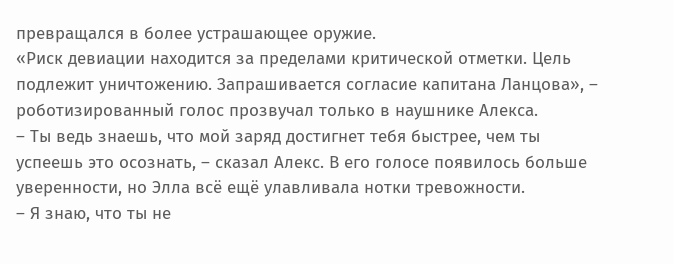превращался в более устрашающее оружие.
«Риск девиации находится за пределами критической отметки. Цель подлежит уничтожению. Запрашивается согласие капитана Ланцова», – роботизированный голос прозвучал только в наушнике Алекса.
– Ты ведь знаешь, что мой заряд достигнет тебя быстрее, чем ты успеешь это осознать, – сказал Алекс. В его голосе появилось больше уверенности, но Элла всё ещё улавливала нотки тревожности.
– Я знаю, что ты не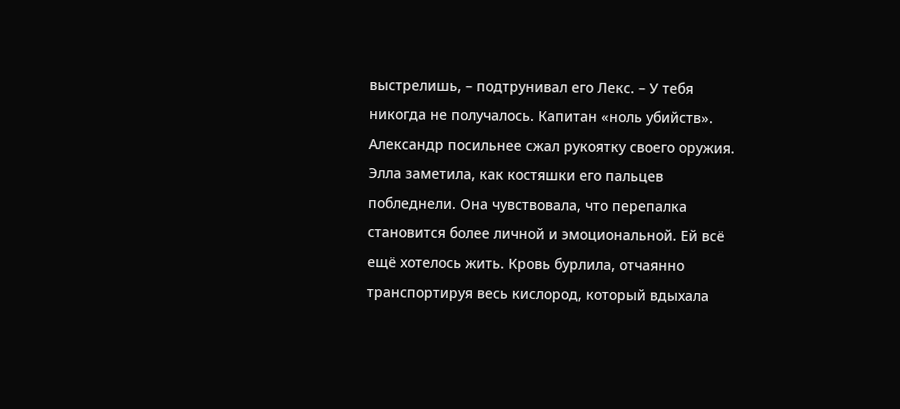выстрелишь, – подтрунивал его Лекс. – У тебя никогда не получалось. Капитан «ноль убийств».
Александр посильнее сжал рукоятку своего оружия. Элла заметила, как костяшки его пальцев побледнели. Она чувствовала, что перепалка становится более личной и эмоциональной. Ей всё ещё хотелось жить. Кровь бурлила, отчаянно транспортируя весь кислород, который вдыхала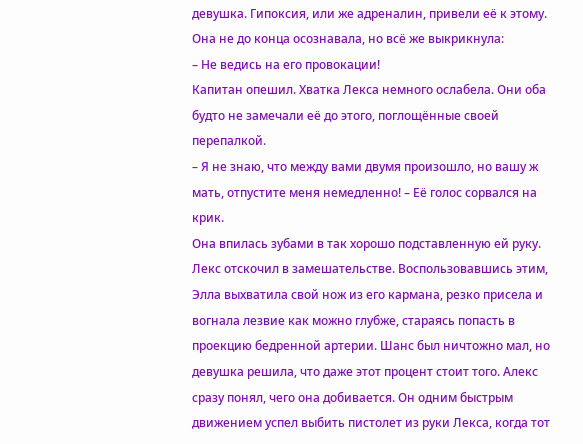девушка. Гипоксия, или же адреналин, привели её к этому. Она не до конца осознавала, но всё же выкрикнула:
– Не ведись на его провокации!
Капитан опешил. Хватка Лекса немного ослабела. Они оба будто не замечали её до этого, поглощённые своей перепалкой.
– Я не знаю, что между вами двумя произошло, но вашу ж мать, отпустите меня немедленно! – Её голос сорвался на крик.
Она впилась зубами в так хорошо подставленную ей руку. Лекс отскочил в замешательстве. Воспользовавшись этим, Элла выхватила свой нож из его кармана, резко присела и вогнала лезвие как можно глубже, стараясь попасть в проекцию бедренной артерии. Шанс был ничтожно мал, но девушка решила, что даже этот процент стоит того. Алекс сразу понял, чего она добивается. Он одним быстрым движением успел выбить пистолет из руки Лекса, когда тот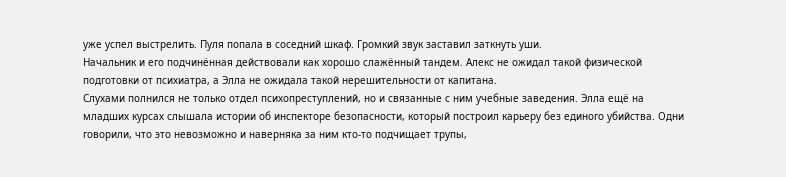уже успел выстрелить. Пуля попала в соседний шкаф. Громкий звук заставил заткнуть уши.
Начальник и его подчинённая действовали как хорошо слажённый тандем. Алекс не ожидал такой физической подготовки от психиатра, а Элла не ожидала такой нерешительности от капитана.
Слухами полнился не только отдел психопреступлений, но и связанные с ним учебные заведения. Элла ещё на младших курсах слышала истории об инспекторе безопасности, который построил карьеру без единого убийства. Одни говорили, что это невозможно и наверняка за ним кто-то подчищает трупы,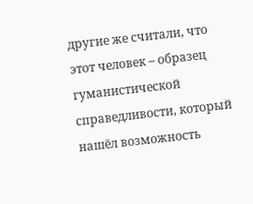другие же считали, что этот человек – образец гуманистической справедливости, который нашёл возможность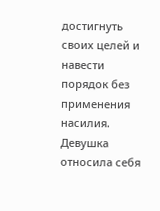достигнуть своих целей и навести порядок без применения насилия. Девушка относила себя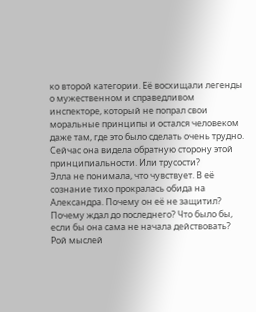ко второй категории. Её восхищали легенды о мужественном и справедливом инспекторе, который не попрал свои моральные принципы и остался человеком даже там, где это было сделать очень трудно. Сейчас она видела обратную сторону этой принципиальности. Или трусости?
Элла не понимала, что чувствует. В её сознание тихо прокралась обида на Александра. Почему он её не защитил? Почему ждал до последнего? Что было бы, если бы она сама не начала действовать? Рой мыслей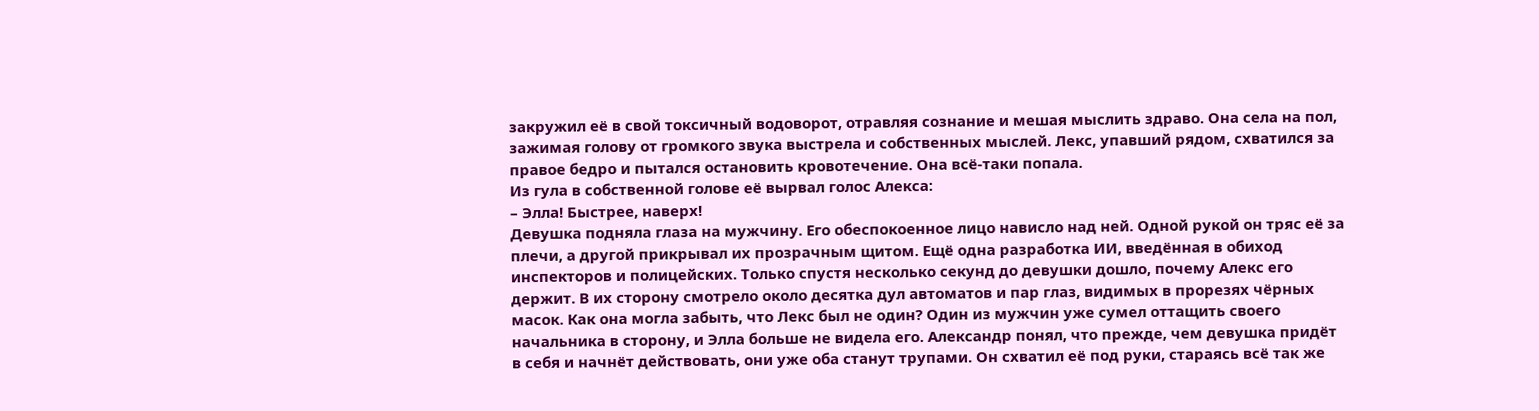закружил её в свой токсичный водоворот, отравляя сознание и мешая мыслить здраво. Она села на пол, зажимая голову от громкого звука выстрела и собственных мыслей. Лекс, упавший рядом, схватился за правое бедро и пытался остановить кровотечение. Она всё-таки попала.
Из гула в собственной голове её вырвал голос Алекса:
– Элла! Быстрее, наверх!
Девушка подняла глаза на мужчину. Его обеспокоенное лицо нависло над ней. Одной рукой он тряс её за плечи, а другой прикрывал их прозрачным щитом. Ещё одна разработка ИИ, введённая в обиход инспекторов и полицейских. Только спустя несколько секунд до девушки дошло, почему Алекс его держит. В их сторону смотрело около десятка дул автоматов и пар глаз, видимых в прорезях чёрных масок. Как она могла забыть, что Лекс был не один? Один из мужчин уже сумел оттащить своего начальника в сторону, и Элла больше не видела его. Александр понял, что прежде, чем девушка придёт в себя и начнёт действовать, они уже оба станут трупами. Он схватил её под руки, стараясь всё так же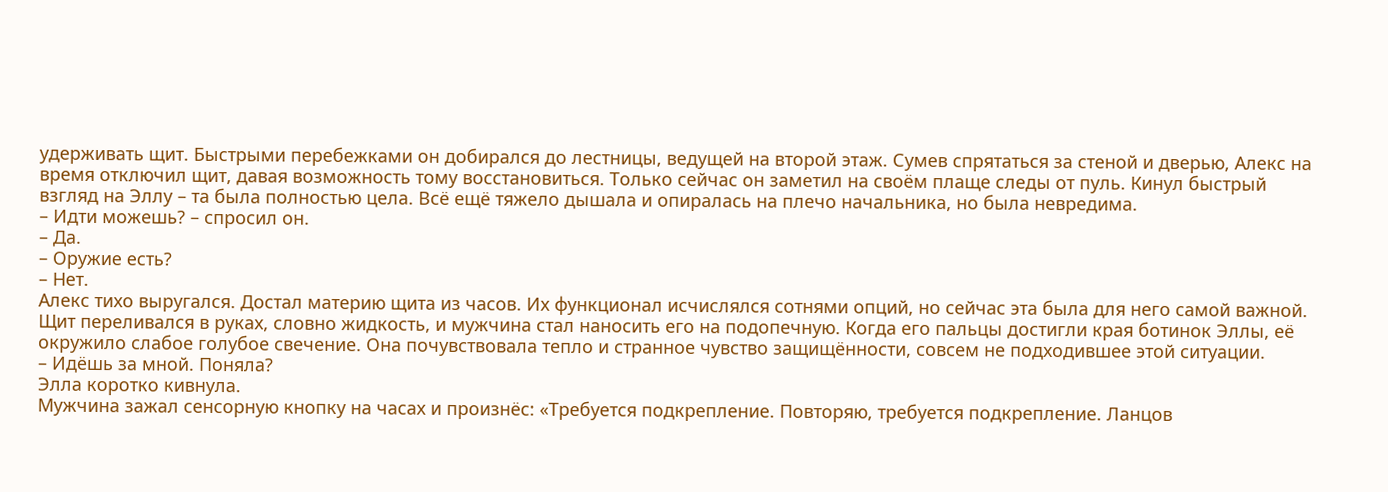удерживать щит. Быстрыми перебежками он добирался до лестницы, ведущей на второй этаж. Сумев спрятаться за стеной и дверью, Алекс на время отключил щит, давая возможность тому восстановиться. Только сейчас он заметил на своём плаще следы от пуль. Кинул быстрый взгляд на Эллу – та была полностью цела. Всё ещё тяжело дышала и опиралась на плечо начальника, но была невредима.
– Идти можешь? – спросил он.
– Да.
– Оружие есть?
– Нет.
Алекс тихо выругался. Достал материю щита из часов. Их функционал исчислялся сотнями опций, но сейчас эта была для него самой важной. Щит переливался в руках, словно жидкость, и мужчина стал наносить его на подопечную. Когда его пальцы достигли края ботинок Эллы, её окружило слабое голубое свечение. Она почувствовала тепло и странное чувство защищённости, совсем не подходившее этой ситуации.
– Идёшь за мной. Поняла?
Элла коротко кивнула.
Мужчина зажал сенсорную кнопку на часах и произнёс: «Требуется подкрепление. Повторяю, требуется подкрепление. Ланцов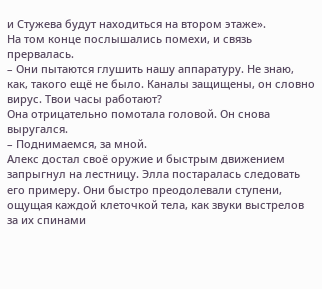и Стужева будут находиться на втором этаже».
На том конце послышались помехи, и связь прервалась.
– Они пытаются глушить нашу аппаратуру. Не знаю, как, такого ещё не было. Каналы защищены, он словно вирус. Твои часы работают?
Она отрицательно помотала головой. Он снова выругался.
– Поднимаемся, за мной.
Алекс достал своё оружие и быстрым движением запрыгнул на лестницу. Элла постаралась следовать его примеру. Они быстро преодолевали ступени, ощущая каждой клеточкой тела, как звуки выстрелов за их спинами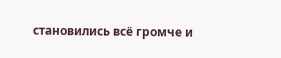становились всё громче и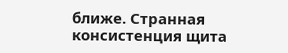ближе. Странная консистенция щита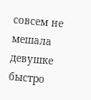совсем не мешала девушке быстро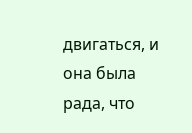двигаться, и она была рада, что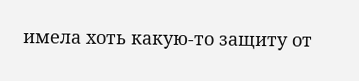имела хоть какую-то защиту от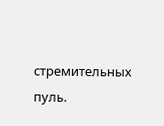стремительных пуль.